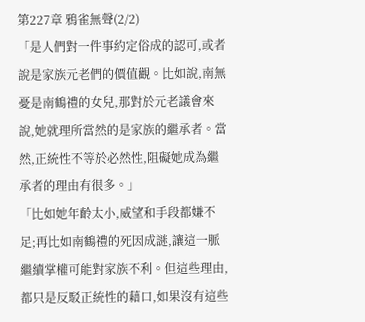第227章 鴉雀無聲(2/2)
「是人們對一件事約定俗成的認可,或者說是家族元老們的價值觀。比如說,南無憂是南鶴禮的女兒,那對於元老議會來說,她就理所當然的是家族的繼承者。當然,正統性不等於必然性,阻礙她成為繼承者的理由有很多。」
「比如她年齡太小,威望和手段都嫌不足;再比如南鶴禮的死因成謎,讓這一脈繼續掌權可能對家族不利。但這些理由,都只是反駁正統性的藉口,如果沒有這些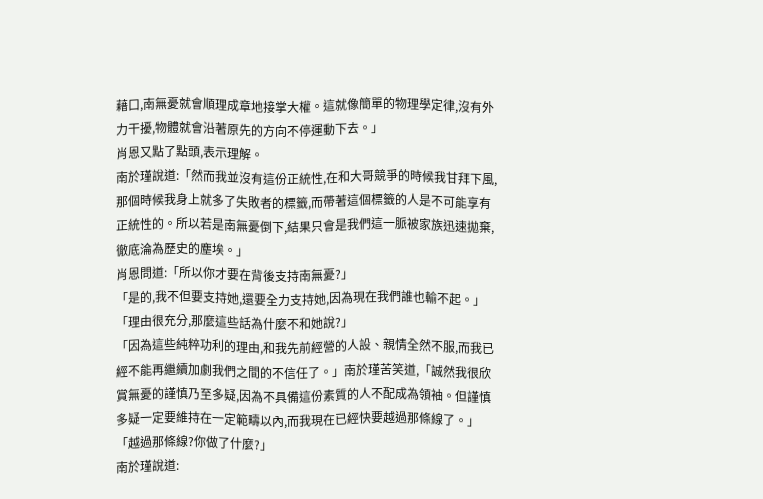藉口,南無憂就會順理成章地接掌大權。這就像簡單的物理學定律,沒有外力干擾,物體就會沿著原先的方向不停運動下去。」
肖恩又點了點頭,表示理解。
南於瑾說道:「然而我並沒有這份正統性,在和大哥競爭的時候我甘拜下風,那個時候我身上就多了失敗者的標籤,而帶著這個標籤的人是不可能享有正統性的。所以若是南無憂倒下,結果只會是我們這一脈被家族迅速拋棄,徹底淪為歷史的塵埃。」
肖恩問道:「所以你才要在背後支持南無憂?」
「是的,我不但要支持她,還要全力支持她,因為現在我們誰也輸不起。」
「理由很充分,那麼這些話為什麼不和她說?」
「因為這些純粹功利的理由,和我先前經營的人設、親情全然不服,而我已經不能再繼續加劇我們之間的不信任了。」南於瑾苦笑道,「誠然我很欣賞無憂的謹慎乃至多疑,因為不具備這份素質的人不配成為領袖。但謹慎多疑一定要維持在一定範疇以內,而我現在已經快要越過那條線了。」
「越過那條線?你做了什麼?」
南於瑾說道: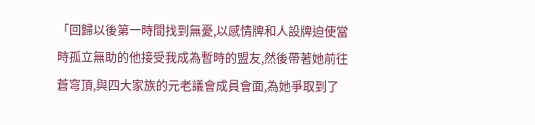「回歸以後第一時間找到無憂,以感情牌和人設牌迫使當時孤立無助的他接受我成為暫時的盟友,然後帶著她前往蒼穹頂,與四大家族的元老議會成員會面,為她爭取到了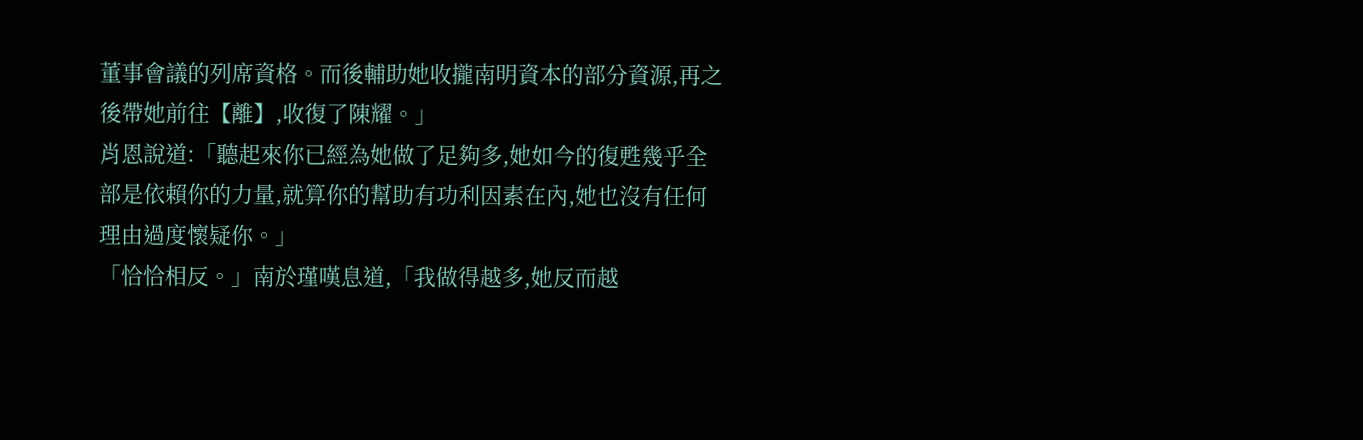董事會議的列席資格。而後輔助她收攏南明資本的部分資源,再之後帶她前往【離】,收復了陳耀。」
肖恩說道:「聽起來你已經為她做了足夠多,她如今的復甦幾乎全部是依賴你的力量,就算你的幫助有功利因素在內,她也沒有任何理由過度懷疑你。」
「恰恰相反。」南於瑾嘆息道,「我做得越多,她反而越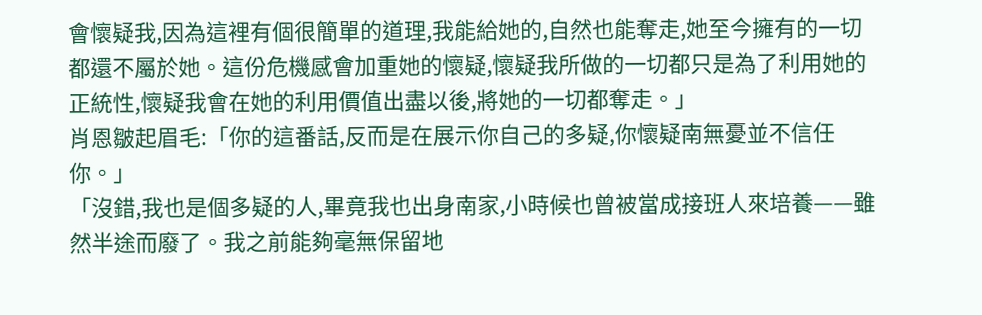會懷疑我,因為這裡有個很簡單的道理,我能給她的,自然也能奪走,她至今擁有的一切都還不屬於她。這份危機感會加重她的懷疑,懷疑我所做的一切都只是為了利用她的正統性,懷疑我會在她的利用價值出盡以後,將她的一切都奪走。」
肖恩皺起眉毛:「你的這番話,反而是在展示你自己的多疑,你懷疑南無憂並不信任你。」
「沒錯,我也是個多疑的人,畢竟我也出身南家,小時候也曾被當成接班人來培養——雖然半途而廢了。我之前能夠毫無保留地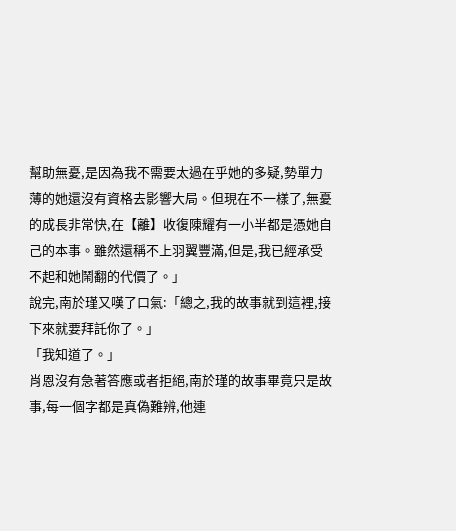幫助無憂,是因為我不需要太過在乎她的多疑,勢單力薄的她還沒有資格去影響大局。但現在不一樣了,無憂的成長非常快,在【離】收復陳耀有一小半都是憑她自己的本事。雖然還稱不上羽翼豐滿,但是,我已經承受不起和她鬧翻的代價了。」
說完,南於瑾又嘆了口氣:「總之,我的故事就到這裡,接下來就要拜託你了。」
「我知道了。」
肖恩沒有急著答應或者拒絕,南於瑾的故事畢竟只是故事,每一個字都是真偽難辨,他連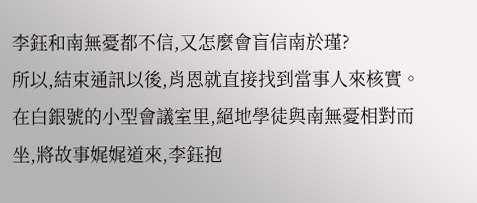李鈺和南無憂都不信,又怎麼會盲信南於瑾?
所以,結束通訊以後,肖恩就直接找到當事人來核實。
在白銀號的小型會議室里,絕地學徒與南無憂相對而坐,將故事娓娓道來,李鈺抱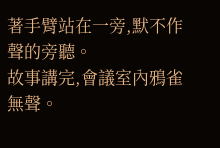著手臂站在一旁,默不作聲的旁聽。
故事講完,會議室內鴉雀無聲。